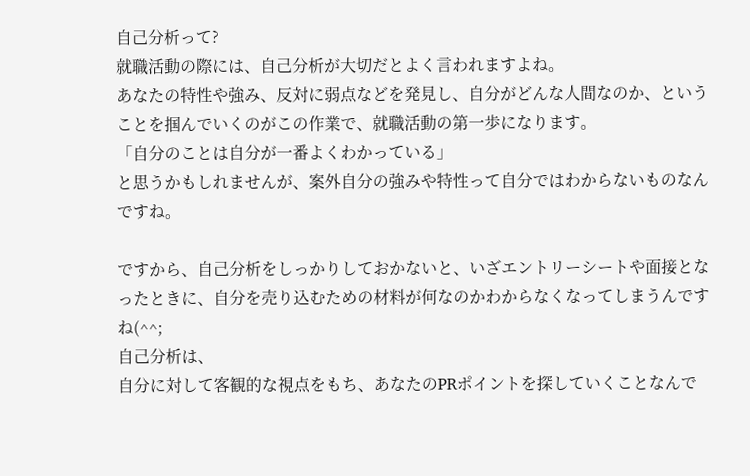自己分析って?
就職活動の際には、自己分析が大切だとよく言われますよね。
あなたの特性や強み、反対に弱点などを発見し、自分がどんな人間なのか、ということを掴んでいくのがこの作業で、就職活動の第一歩になります。
「自分のことは自分が一番よくわかっている」
と思うかもしれませんが、案外自分の強みや特性って自分ではわからないものなんですね。

ですから、自己分析をしっかりしておかないと、いざエントリーシートや面接となったときに、自分を売り込むための材料が何なのかわからなくなってしまうんですね(^^;
自己分析は、
自分に対して客観的な視点をもち、あなたのPRポイントを探していくことなんで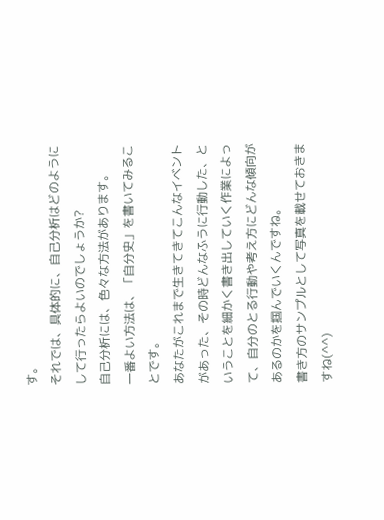す。
それでは、具体的に、自己分析はどのようにして行ったらよいのでしょうか?
自己分析には、色々な方法があります。
一番よい方法は、「自分史」を書いてみることです。
あなたがこれまで生きてきてこんなイベントがあった、その時どんなふうに行動した、ということを細かく書き出していく作業によって、自分のとる行動や考え方にどんな傾向があるのかを掴んでいくんですね。
書き方のサンプルとして写真を載せておきますね(^^)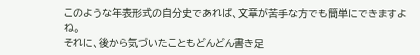このような年表形式の自分史であれば、文章が苦手な方でも簡単にできますよね。
それに、後から気づいたこともどんどん書き足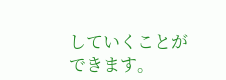していくことができます。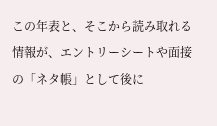この年表と、そこから読み取れる情報が、エントリーシートや面接の「ネタ帳」として後に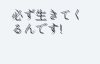必ず生きてくるんです!